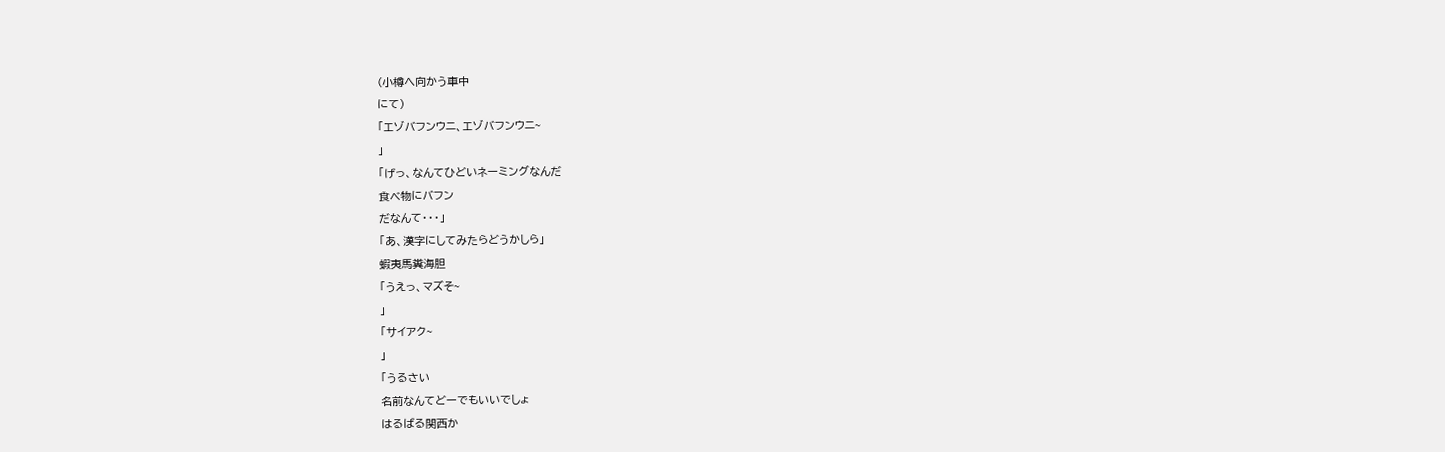(小樽へ向かう車中
にて)
「エゾバフンウニ、エゾバフンウニ~
」
「げっ、なんてひどいネーミングなんだ
食べ物にバフン
だなんて・・・」
「あ、漢字にしてみたらどうかしら」
蝦夷馬糞海胆
「うえっ、マズそ~
」
「サイアク~
」
「うるさい
名前なんてどーでもいいでしょ
はるばる関西か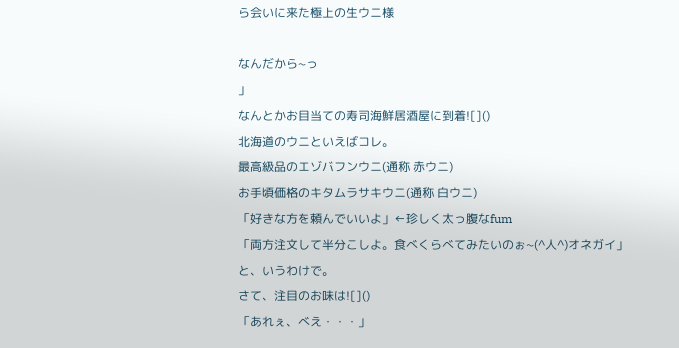ら会いに来た極上の生ウニ様

なんだから~っ
」
なんとかお目当ての寿司海鮮居酒屋に到着![]()
北海道のウニといえばコレ。
最高級品のエゾバフンウニ(通称 赤ウニ)
お手頃価格のキタムラサキウニ(通称 白ウニ)
「好きな方を頼んでいいよ」←珍しく太っ腹なfum
「両方注文して半分こしよ。食べくらべてみたいのぉ~(^人^)オネガイ」
と、いうわけで。
さて、注目のお味は![]()
「あれぇ、べえ・・・」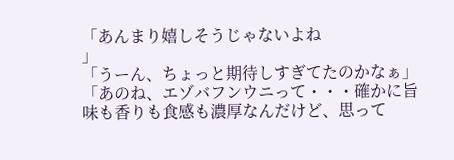「あんまり嬉しそうじゃないよね
」
「うーん、ちょっと期待しすぎてたのかなぁ」
「あのね、エゾバフンウニって・・・確かに旨味も香りも食感も濃厚なんだけど、思って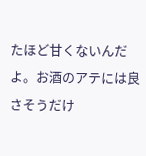たほど甘くないんだよ。お酒のアテには良さそうだけ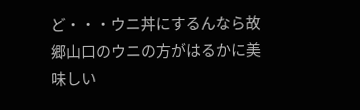ど・・・ウニ丼にするんなら故郷山口のウニの方がはるかに美味しい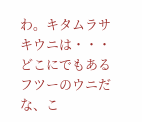わ。キタムラサキウニは・・・どこにでもあるフツーのウニだな、こ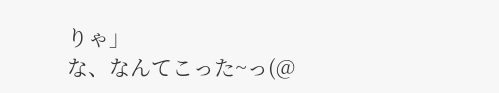りゃ」
な、なんてこった~っ(@